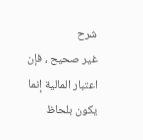شرح
غير صحيح ، فإن اعتبار المالية إنما يكون بلحاظ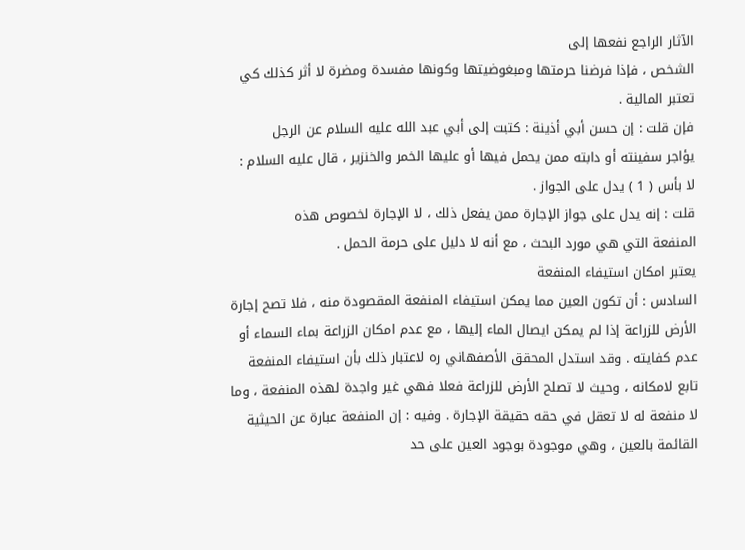الآثار الراجع نفعها إلى
الشخص ، فإذا فرضنا حرمتها ومبغوضيتها وكونها مفسدة ومضرة لا أثر كذلك كي
تعتبر المالية .
فإن قلت : إن حسن أبي أذينة : كتبت إلى أبي عبد الله عليه السلام عن الرجل
يؤاجر سفينته أو دابته ممن يحمل فيها أو عليها الخمر والخنزير ، قال عليه السلام :
لا بأس ( 1 ) يدل على الجواز .
قلت : إنه يدل على جواز الإجارة ممن يفعل ذلك ، لا الإجارة لخصوص هذه
المنفعة التي هي مورد البحث ، مع أنه لا دليل على حرمة الحمل .
يعتبر امكان استيفاء المنفعة
السادس : أن تكون العين مما يمكن استيفاء المنفعة المقصودة منه ، فلا تصح إجارة الأرض للزراعة إذا لم يمكن ايصال الماء إليها ، مع عدم امكان الزراعة بماء السماء أو عدم كفايته . وقد استدل المحقق الأصفهاني ره لاعتبار ذلك بأن استيفاء المنفعة تابع لامكانه ، وحيث لا تصلح الأرض للزراعة فعلا فهي غير واجدة لهذه المنفعة ، وما لا منفعة له لا تعقل في حقه حقيقة الإجارة . وفيه : إن المنفعة عبارة عن الحيثية القائمة بالعين ، وهي موجودة بوجود العين على حد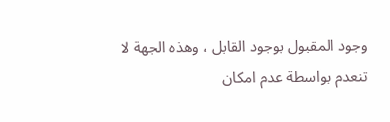وجود المقبول بوجود القابل ، وهذه الجهة لا تنعدم بواسطة عدم امكان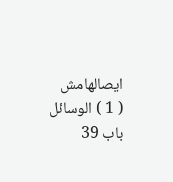ايصالهامش
( 1 ) الوسائل باب 39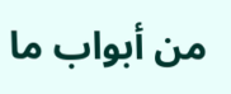من أبواب ما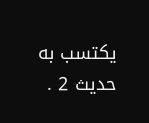يكتسب به حديث 2 .